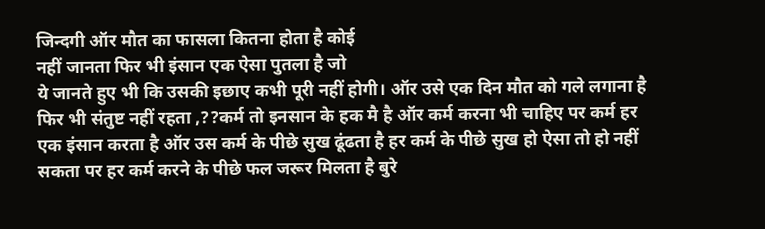जिन्दगी ऑर मौत का फासला कितना होता है कोई
नहीं जानता फिर भी इंसान एक ऐसा पुतला है जो
ये जानते हुए भी कि उसकी इछाए कभी पूरी नहीं होगी। ऑर उसे एक दिन मौत को गले लगाना है फिर भी संतुष्ट नहीं रहता ,??कर्म तो इनसान के हक मै है ऑर कर्म करना भी चाहिए पर कर्म हर एक इंसान करता है ऑर उस कर्म के पीछे सुख ढूंढता है हर कर्म के पीछे सुख हो ऐसा तो हो नहीं सकता पर हर कर्म करने के पीछे फल जरूर मिलता है बुरे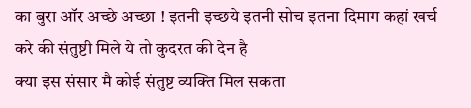का बुरा ऑर अच्छे अच्छा ! इतनी इच्छये इतनी सोच इतना दिमाग कहां खर्च करे की संतुष्टी मिले ये तो कुदरत की देन है
क्या इस संसार मै कोई संतुष्ट व्यक्ति मिल सकता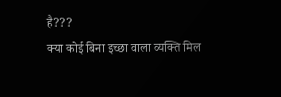है???
क्या कोई बिना इच्छा वाला व्यक्ति मिल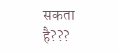सकता है???